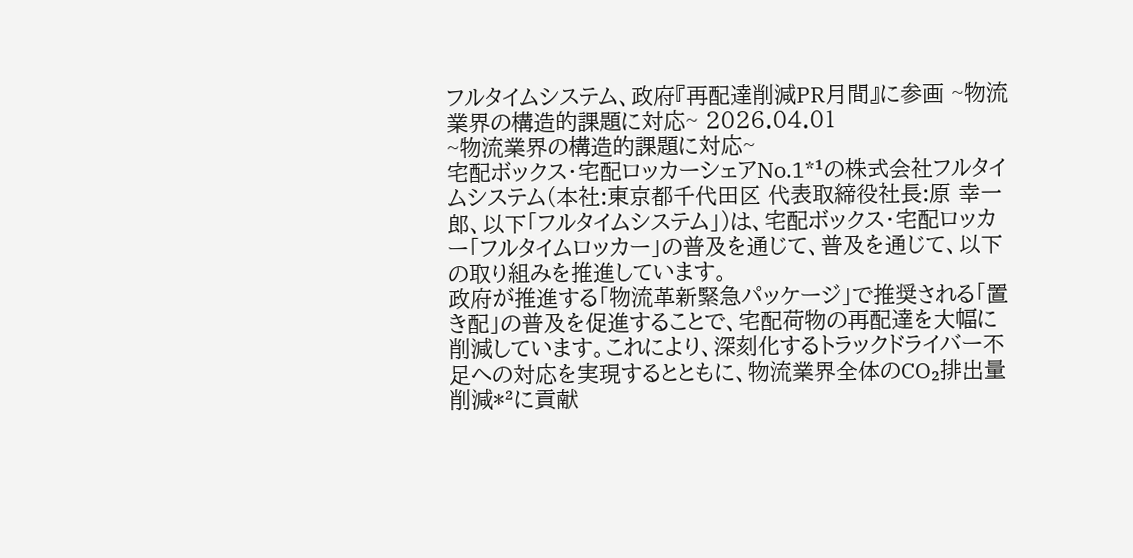フルタイムシステム、政府『再配達削減PR月間』に参画 ~物流業界の構造的課題に対応~ 2026.04.01
~物流業界の構造的課題に対応~
宅配ボックス・宅配ロッカーシェアNo.1*¹の株式会社フルタイムシステム(本社:東京都千代田区 代表取締役社長:原 幸一郎、以下「フルタイムシステム」)は、宅配ボックス・宅配ロッカー「フルタイムロッカー」の普及を通じて、普及を通じて、以下の取り組みを推進しています。
政府が推進する「物流革新緊急パッケージ」で推奨される「置き配」の普及を促進することで、宅配荷物の再配達を大幅に削減しています。これにより、深刻化するトラックドライバー不足への対応を実現するとともに、物流業界全体のCO₂排出量削減*²に貢献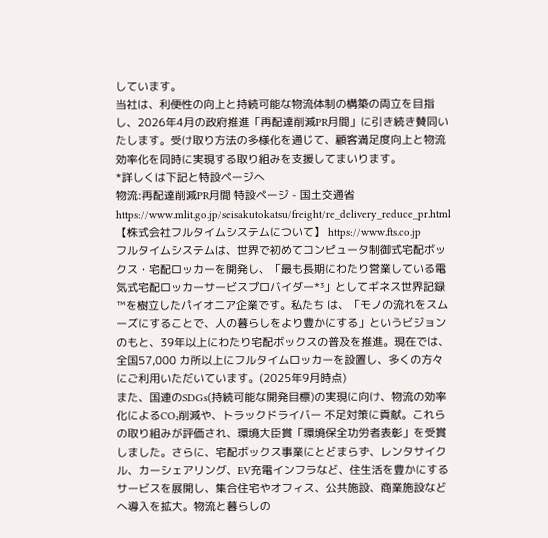しています。
当社は、利便性の向上と持続可能な物流体制の構築の両立を目指し、2026年4月の政府推進「再配達削減PR月間」に引き続き賛同いたします。受け取り方法の多様化を通じて、顧客満足度向上と物流効率化を同時に実現する取り組みを支援してまいります。
*詳しくは下記と特設ページへ
物流:再配達削減PR月間 特設ページ - 国土交通省
https://www.mlit.go.jp/seisakutokatsu/freight/re_delivery_reduce_pr.html
【株式会社フルタイムシステムについて】 https://www.fts.co.jp
フルタイムシステムは、世界で初めてコンピュータ制御式宅配ボックス・宅配ロッカーを開発し、「最も長期にわたり営業している電気式宅配ロッカーサービスプロバイダー*³」としてギネス世界記録™を樹立したパイオニア企業です。私たち は、「モノの流れをスムーズにすることで、人の暮らしをより豊かにする」というビジョンのもと、39年以上にわたり宅配ボックスの普及を推進。現在では、全国57,000 カ所以上にフルタイムロッカーを設置し、多くの方々にご利用いただいています。(2025年9月時点)
また、国連のSDGs(持続可能な開発目標)の実現に向け、物流の効率化によるCO₂削減や、トラックドライバー 不足対策に貢献。これらの取り組みが評価され、環境大臣賞「環境保全功労者表彰」を受賞しました。さらに、宅配ボックス事業にとどまらず、レンタサイクル、カーシェアリング、EV充電インフラなど、住生活を豊かにするサービスを展開し、集合住宅やオフィス、公共施設、商業施設などへ導入を拡大。物流と暮らしの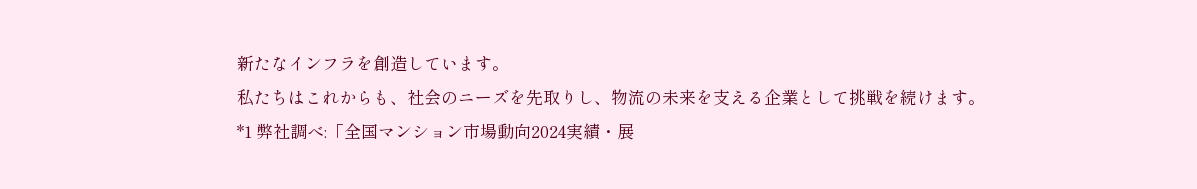新たなインフラを創造しています。
私たちはこれからも、社会のニーズを先取りし、物流の未来を支える企業として挑戦を続けます。
*1 弊社調べ:「全国マンション市場動向2024実績・展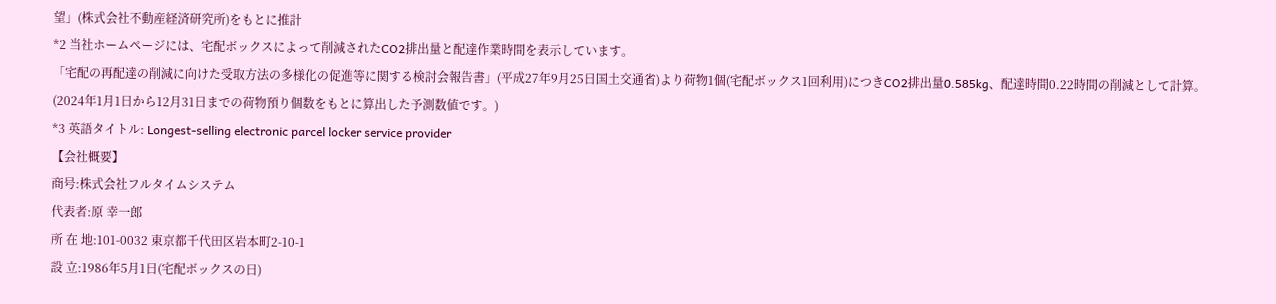望」(株式会社不動産経済研究所)をもとに推計
*2 当社ホームページには、宅配ボックスによって削減されたCO2排出量と配達作業時間を表示しています。
「宅配の再配達の削減に向けた受取方法の多様化の促進等に関する検討会報告書」(平成27年9月25日国土交通省)より荷物1個(宅配ボックス1回利用)につきCO2排出量0.585kg、配達時間0.22時間の削減として計算。(2024年1月1日から12月31日までの荷物預り個数をもとに算出した予測数値です。)
*3 英語タイトル: Longest-selling electronic parcel locker service provider
【会社概要】
商号:株式会社フルタイムシステム
代表者:原 幸一郎
所 在 地:101-0032 東京都千代田区岩本町2-10-1
設 立:1986年5月1日(宅配ボックスの日)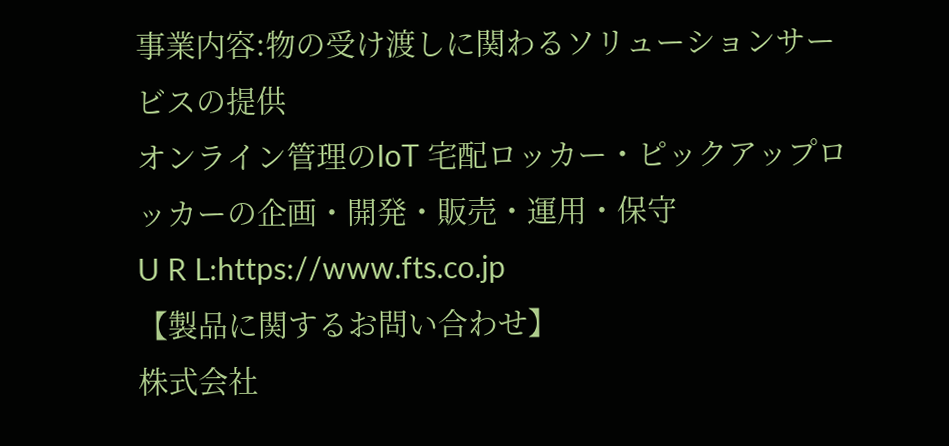事業内容:物の受け渡しに関わるソリューションサービスの提供
オンライン管理のIoT 宅配ロッカー・ピックアップロッカーの企画・開発・販売・運用・保守
U R L:https://www.fts.co.jp
【製品に関するお問い合わせ】
株式会社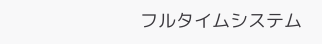フルタイムシステム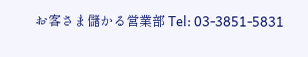お客さま儲かる営業部 Tel: 03-3851-5831